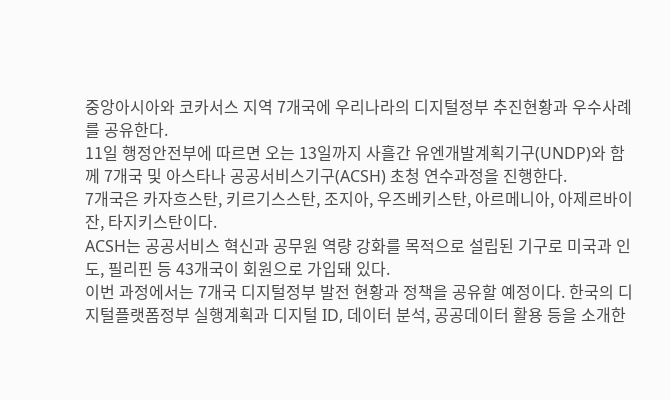중앙아시아와 코카서스 지역 7개국에 우리나라의 디지털정부 추진현황과 우수사례를 공유한다.
11일 행정안전부에 따르면 오는 13일까지 사흘간 유엔개발계획기구(UNDP)와 함께 7개국 및 아스타나 공공서비스기구(ACSH) 초청 연수과정을 진행한다.
7개국은 카자흐스탄, 키르기스스탄, 조지아, 우즈베키스탄, 아르메니아, 아제르바이잔, 타지키스탄이다.
ACSH는 공공서비스 혁신과 공무원 역량 강화를 목적으로 설립된 기구로 미국과 인도, 필리핀 등 43개국이 회원으로 가입돼 있다.
이번 과정에서는 7개국 디지털정부 발전 현황과 정책을 공유할 예정이다. 한국의 디지털플랫폼정부 실행계획과 디지털 ID, 데이터 분석, 공공데이터 활용 등을 소개한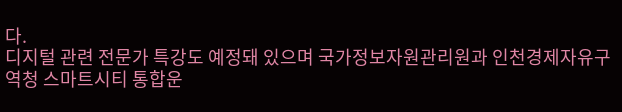다.
디지털 관련 전문가 특강도 예정돼 있으며 국가정보자원관리원과 인천경제자유구역청 스마트시티 통합운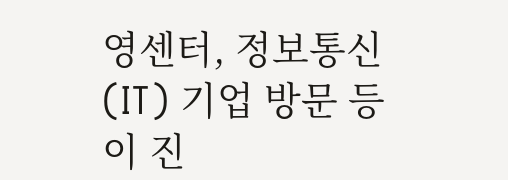영센터, 정보통신(IT) 기업 방문 등이 진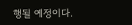행될 예정이다.